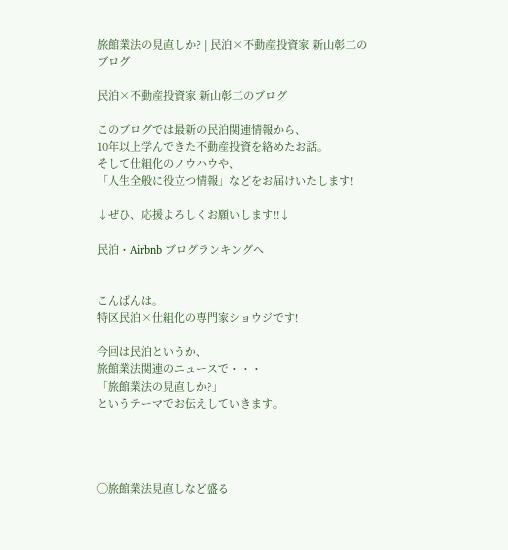旅館業法の見直しか? | 民泊×不動産投資家 新山彰二のブログ

民泊×不動産投資家 新山彰二のブログ

このブログでは最新の民泊関連情報から、
10年以上学んできた不動産投資を絡めたお話。
そして仕組化のノウハウや、
「人生全般に役立つ情報」などをお届けいたします!

↓ぜひ、応援よろしくお願いします!!↓

民泊・Airbnb ブログランキングへ


こんばんは。
特区民泊×仕組化の専門家ショウジです!

今回は民泊というか、
旅館業法関連のニュースで・・・
「旅館業法の見直しか?」
というテーマでお伝えしていきます。




◯旅館業法見直しなど盛る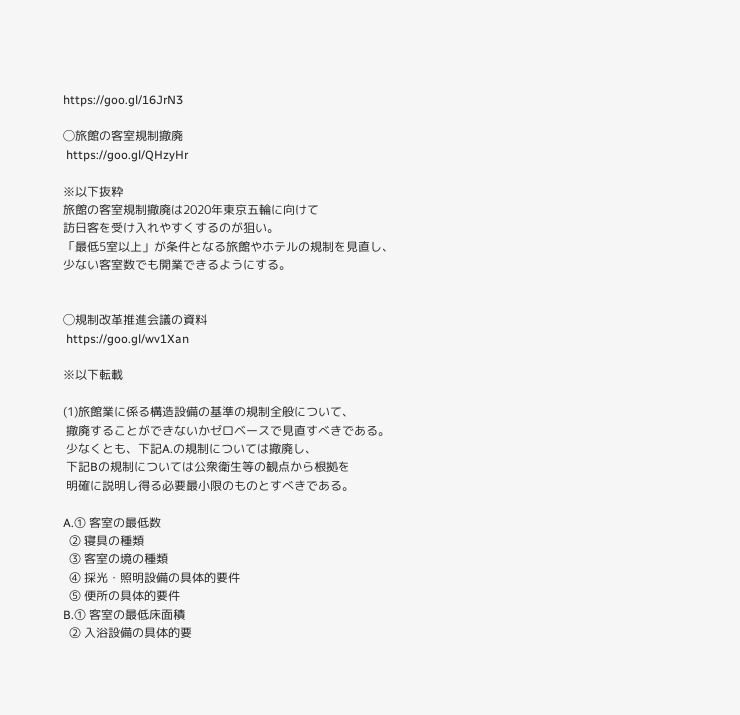https://goo.gl/16JrN3

◯旅館の客室規制撤廃
 https://goo.gl/QHzyHr

※以下抜粋
旅館の客室規制撤廃は2020年東京五輪に向けて
訪日客を受け入れやすくするのが狙い。
「最低5室以上」が条件となる旅館やホテルの規制を見直し、
少ない客室数でも開業できるようにする。


◯規制改革推進会議の資料
 https://goo.gl/wv1Xan

※以下転載

(1)旅館業に係る構造設備の基準の規制全般について、
 撤廃することができないかゼロベースで見直すべきである。
 少なくとも、下記A.の規制については撤廃し、
 下記Bの規制については公衆衛生等の観点から根拠を
 明確に説明し得る必要最小限のものとすべきである。

A.① 客室の最低数
  ② 寝具の種類
  ③ 客室の境の種類
  ④ 採光・照明設備の具体的要件
  ⑤ 便所の具体的要件
B.① 客室の最低床面積
  ② 入浴設備の具体的要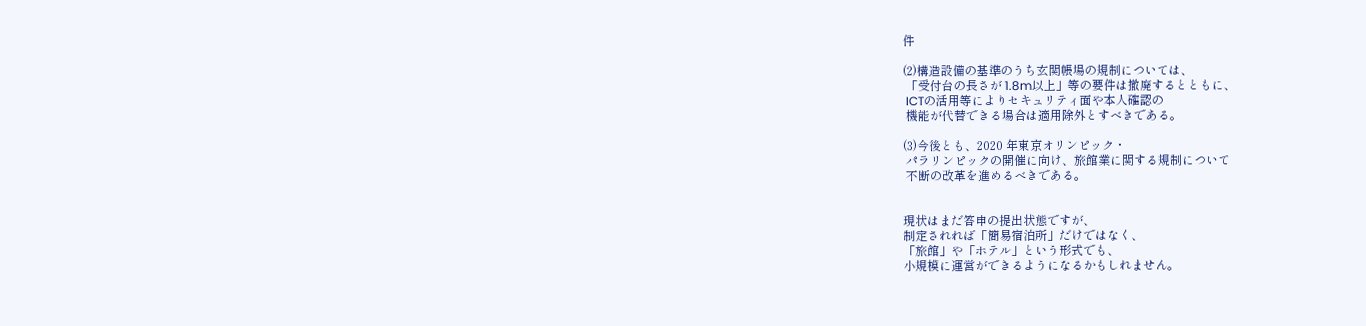件

(2)構造設備の基準のうち玄関帳場の規制については、
 「受付台の長さが 1.8m以上」等の要件は撤廃するとともに、
 ICTの活用等によりセキュリティ面や本人確認の
 機能が代替できる場合は適用除外とすべきである。

(3)今後とも、2020 年東京オリンピック・
 パラリンピックの開催に向け、旅館業に関する規制について
 不断の改革を進めるべきである。


現状はまだ答申の提出状態ですが、
制定されれば「簡易宿泊所」だけではなく、
「旅館」や「ホテル」という形式でも、
小規模に運営ができるようになるかもしれません。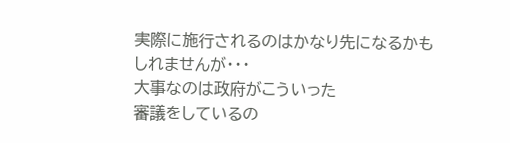実際に施行されるのはかなり先になるかも
しれませんが・・・
大事なのは政府がこういった
審議をしているの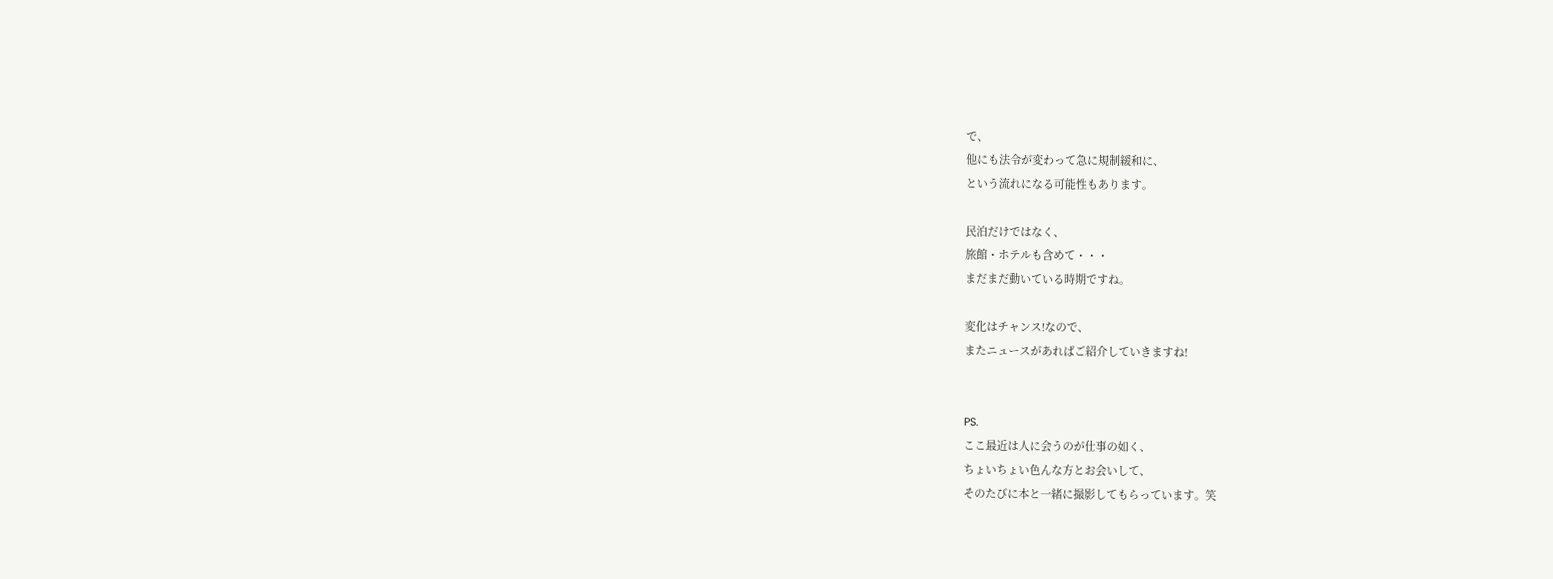で、
他にも法令が変わって急に規制緩和に、
という流れになる可能性もあります。

民泊だけではなく、
旅館・ホテルも含めて・・・
まだまだ動いている時期ですね。

変化はチャンス!なので、
またニュースがあればご紹介していきますね!


PS.
ここ最近は人に会うのが仕事の如く、
ちょいちょい色んな方とお会いして、
そのたびに本と一緒に撮影してもらっています。笑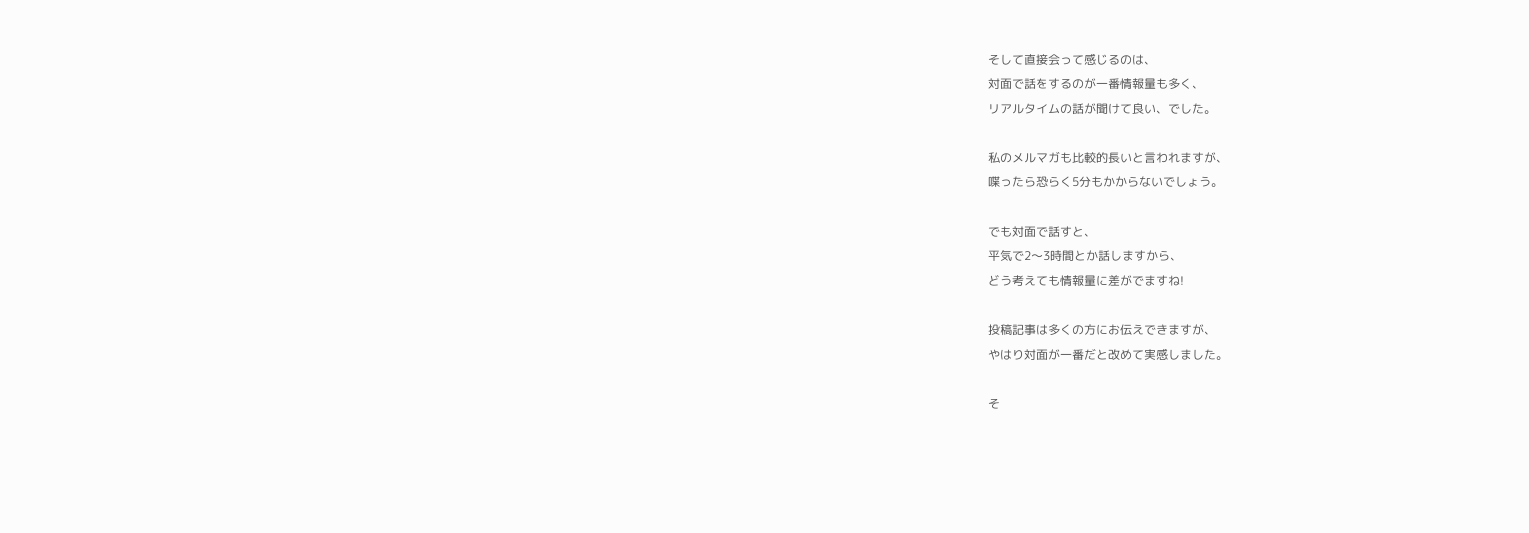そして直接会って感じるのは、
対面で話をするのが一番情報量も多く、
リアルタイムの話が聞けて良い、でした。

私のメルマガも比較的長いと言われますが、
喋ったら恐らく5分もかからないでしょう。

でも対面で話すと、
平気で2〜3時間とか話しますから、
どう考えても情報量に差がでますね!

投稿記事は多くの方にお伝えできますが、
やはり対面が一番だと改めて実感しました。

そ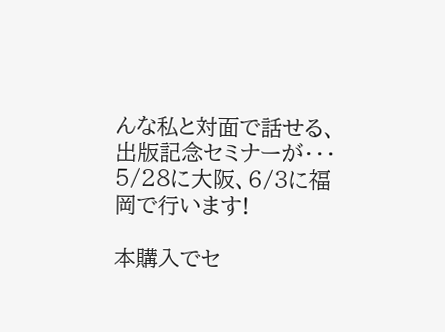んな私と対面で話せる、
出版記念セミナーが・・・
5/28に大阪、6/3に福岡で行います!

本購入でセ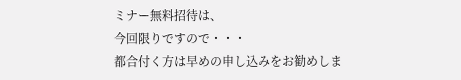ミナー無料招待は、
今回限りですので・・・
都合付く方は早めの申し込みをお勧めしま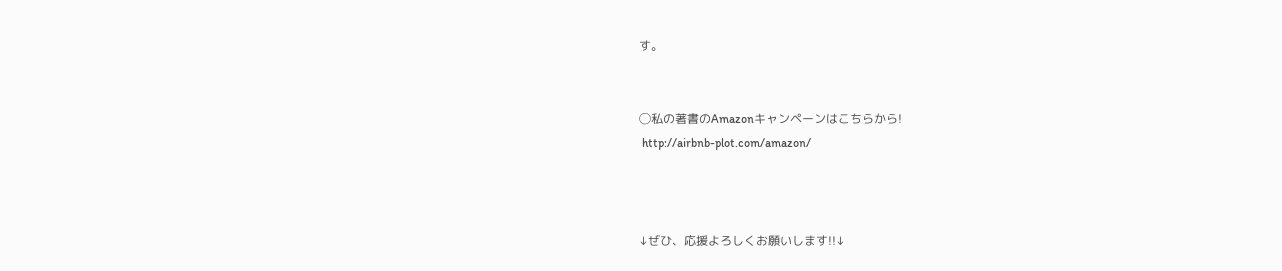す。


◯私の著書のAmazonキャンペーンはこちらから!
 http://airbnb-plot.com/amazon/



↓ぜひ、応援よろしくお願いします!!↓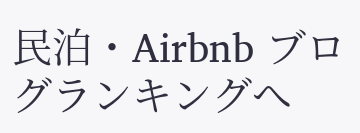民泊・Airbnb ブログランキングへ